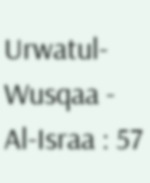Urwatul-Wusqaa - Al-Israa : 57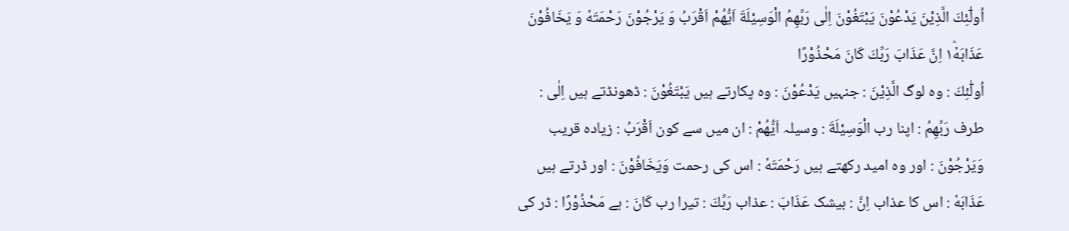اُولٰٓئِكَ الَّذِیْنَ یَدْعُوْنَ یَبْتَغُوْنَ اِلٰى رَبِّهِمُ الْوَسِیْلَةَ اَیُّهُمْ اَقْرَبُ وَ یَرْجُوْنَ رَحْمَتَهٗ وَ یَخَافُوْنَ عَذَابَهٗ١ؕ اِنَّ عَذَابَ رَبِّكَ كَانَ مَحْذُوْرًا
اُولٰٓئِكَ : وہ لوگ الَّذِيْنَ : جنہیں يَدْعُوْنَ : وہ پکارتے ہیں يَبْتَغُوْنَ : ڈھونڈتے ہیں اِلٰى : طرف رَبِّهِمُ : اپنا رب الْوَسِيْلَةَ : وسیلہ اَيُّهُمْ : ان میں سے کون اَقْرَبُ : زیادہ قریب وَيَرْجُوْنَ : اور وہ امید رکھتے ہیں رَحْمَتَهٗ : اس کی رحمت وَيَخَافُوْنَ : اور ڈرتے ہیں عَذَابَهٗ : اس کا عذاب اِنَّ : بیشک عَذَابَ : عذاب رَبِّكَ : تیرا رب كَانَ : ہے مَحْذُوْرًا : ڈر کی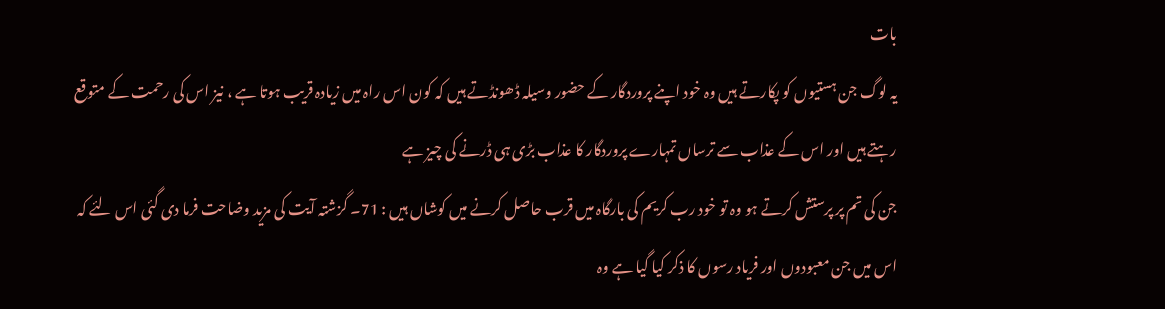بات
یہ لوگ جن ہستیوں کو پکارتے ہیں وہ خود اپنے پروردگار کے حضور وسیلہ ڈھونڈتے ہیں کہ کون اس راہ میں زیادہ قریب ہوتا ہے ، نیز اس کی رحمت کے متوقع رہتے ہیں اور اس کے عذاب سے ترساں تمہارے پروردگار کا عذاب بڑی ہی ڈرنے کی چیز ہے
جن کی تم پر پرستش کرتے ہو وہ تو خود رب کریم کی بارگاہ میں قرب حاصل کرنے میں کوشاں ہیں : 71۔ گزشتہ آیت کی مزید وضاحت فرما دی گئی اس لئے کہ اس میں جن معبودوں اور فریاد رسوں کا ذکر کیا گیا ہے وہ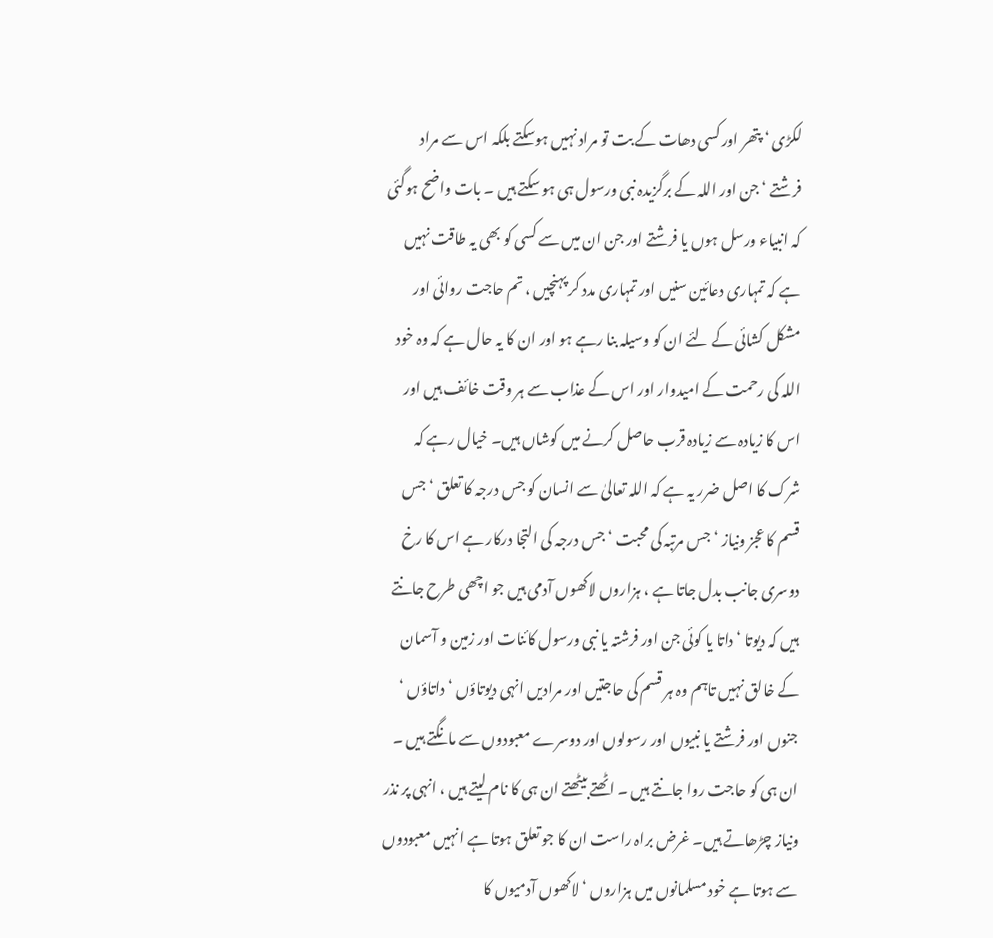لکڑی ‘ پتھر اور کسی دھات کے بت تو مراد نہیں ہوسکتے بلکہ اس سے مراد فرشتے ‘ جن اور اللہ کے برگزیدہ نبی ورسول ہی ہو سکتے ہیں ۔ بات واضح ہوگئی کہ انبیاء ورسل ہوں یا فرشتے اور جن ان میں سے کسی کو بھی یہ طاقت نہیں ہے کہ تمہاری دعائین سنیں اور تمہاری مدد کر پہنچیں ، تم حاجت روائی اور مشکل کشائی کے لئے ان کو وسیلہ بنا رہے ہو اور ان کا یہ حال ہے کہ وہ خود اللہ کی رحمت کے امیدوار اور اس کے عذاب سے ہر وقت خائف ہیں اور اس کا زیادہ سے زیادہ قرب حاصل کرنے میں کوشاں ہیں۔ خیال رہے کہ شرک کا اصل ضرر یہ ہے کہ اللہ تعالیٰ سے انسان کو جس درجہ کا تعلق ‘ جس قسم کا عجز ونیاز ‘ جس مرتبہ کی محبت ‘ جس درجہ کی التجا درکار ہے اس کا رخ دوسری جانب بدل جاتا ہے ، ہزاروں لاکھوں آدمی ہیں جو اچھی طرح جانتے ہیں کہ دیوتا ‘ داتا یا کوئی جن اور فرشتہ یا نبی ورسول کائنات اور زمین و آسمان کے خالق نہیں تاہم وہ ہر قسم کی حاجتیں اور مرادیں انہی دیوتاؤں ‘ داتاؤں ‘ جنوں اور فرشتے یا نبیوں اور رسولوں اور دوسرے معبودوں سے مانگتے ہیں ۔ ان ہی کو حاجت روا جانتے ہیں ۔ اٹھتے بیٹھتے ان ہی کا نام لیتے ہیں ، انہی پر نذر ونیاز چڑھاتے ہیں۔ غرض براہ راست ان کا جو تعلق ہوتا ہے انہیں معبودوں سے ہوتا ہے خود مسلمانوں میں ہزاروں ‘ لاکھوں آدمیوں کا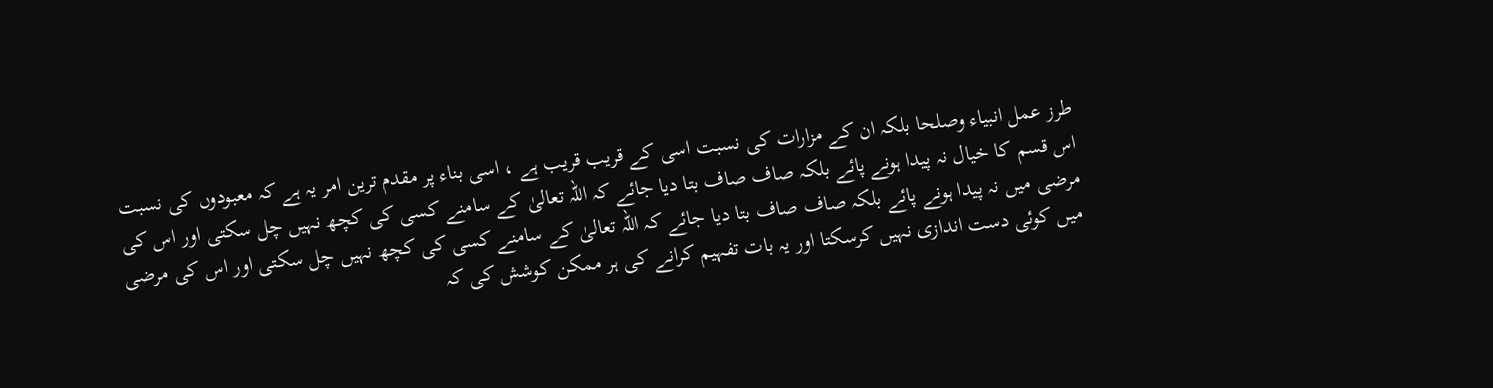طرز عمل انبیاء وصلحا بلکہ ان کے مزارات کی نسبت اسی کے قریب قریب ہے ، اسی بناء پر مقدم ترین امر یہ ہے کہ معبودوں کی نسبت اس قسم کا خیال نہ پیدا ہونے پائے بلکہ صاف صاف بتا دیا جائے کہ اللہ تعالیٰ کے سامنے کسی کی کچھ نہیں چل سکتی اور اس کی مرضی میں نہ پیدا ہونے پائے بلکہ صاف صاف بتا دیا جائے کہ اللہ تعالیٰ کے سامنے کسی کی کچھ نہیں چل سکتی اور اس کی مرضی میں کوئی دست اندازی نہیں کرسکتا اور یہ بات تفہیم کرانے کی ہر ممکن کوشش کی کہ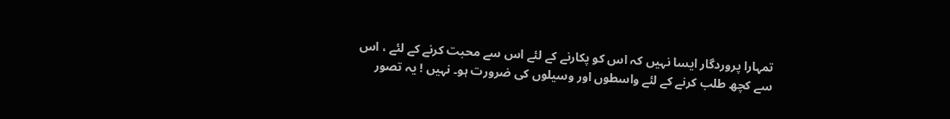تمہارا پروردگار ایسا نہیں کہ اس کو پکارنے کے لئے اس سے محبت کرنے کے لئے ، اس سے کچھ طلب کرنے کے لئے واسطوں اور وسیلوں کی ضرورت ہو۔ نہیں ! یہ تصور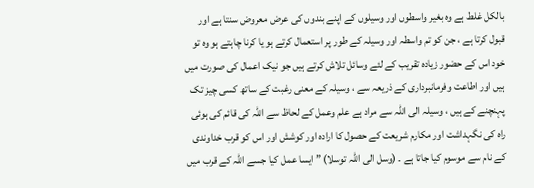بالکل غلط ہے وہ بغیر واسطوں اور وسیلوں کے اپنے بندوں کی عرض معروض سنتا ہے اور قبول کرتا ہے ، جن کو تم واسطہ اور وسیلہ کے طور پر استعمال کرتے ہو یا کرنا چاہتے ہو وہ تو خود اس کے حضور زیادہ تقریب کے لئے وسائل تلاش کرتے ہیں جو نیک اعمال کی صورت میں ہیں اور اطاعت وفرمانبرداری کے ذریعہ سے ، وسیلہ کے معنی رغبت کے ساتھ کسی چیز تک پہنچنے کے ہیں ، وسیلہ الی اللہ سے مراد ہے علم وعمل کے لحاظ سے اللہ کی قائم کی ہوئی راہ کی نگہداشت اور مکارم شریعت کے حصول کا ارادہ اور کوشش اور اس کو قرب خداوندی کے نام سے موسوم کیا جاتا ہے ۔ (وسل الی اللہ توسلا) ” ایسا عمل کیا جسے اللہ کے قرب میں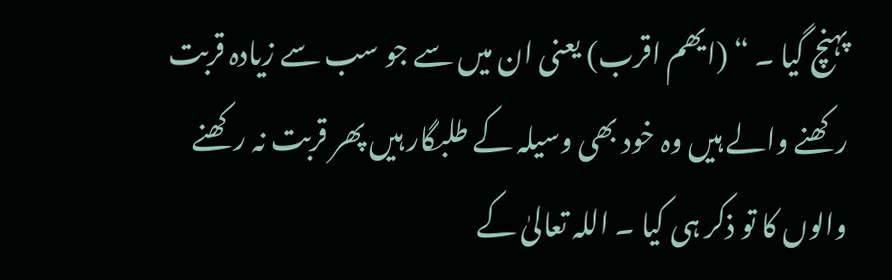پہنچ گیا ۔ “ (ایھم اقرب) یعنی ان میں سے جو سب سے زیادہ قربت رکھنے والے ہیں وہ خود بھی وسیلہ کے طلبگار ہیں پھر قربت نہ رکھنے والوں کا تو ذکر ہی کیا ۔ اللہ تعالیٰ کے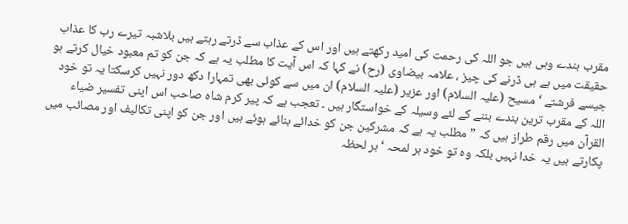مقرب بندے وہی ہیں جو اللہ کی رحمت کی امید رکھتے ہیں اور اس کے عذاب سے ڈرتے رہتے ہیں بلاشبہ تیرے رب کا عذاب حقیقت میں ہے ہی ڈرنے کی چیز ، علامہ بیضاوی (رح) نے کہا کہ اس آیت کا مطلب یہ ہے کہ جن کو تم معبود خیال کرتے ہو جیسے فرشتے ‘ مسیح (علیہ السلام) اور عزیر (علیہ السلام) ان میں سے کوئی بھی تمہارا دکھ دور نہیں کرسکتا یہ تو خود اللہ کے مقرب ترین بندے بننے کے لئے وسیلہ کے خواستگار ہیں ۔ تعجب ہے کہ پیر کرم شاہ صاحب اس اپنی تفسیر ضیاء القرآن میں رقم طراز ہیں کہ ” مطلب یہ ہے کہ مشرکین جن کو خدائے بنائے ہوئے ہیں اور جن کو اپنی تکالیف اور مصائب میں پکارتے ہیں یہ خدا نہیں بلکہ وہ تو خود ہر لمحہ ‘ ہر لحظہ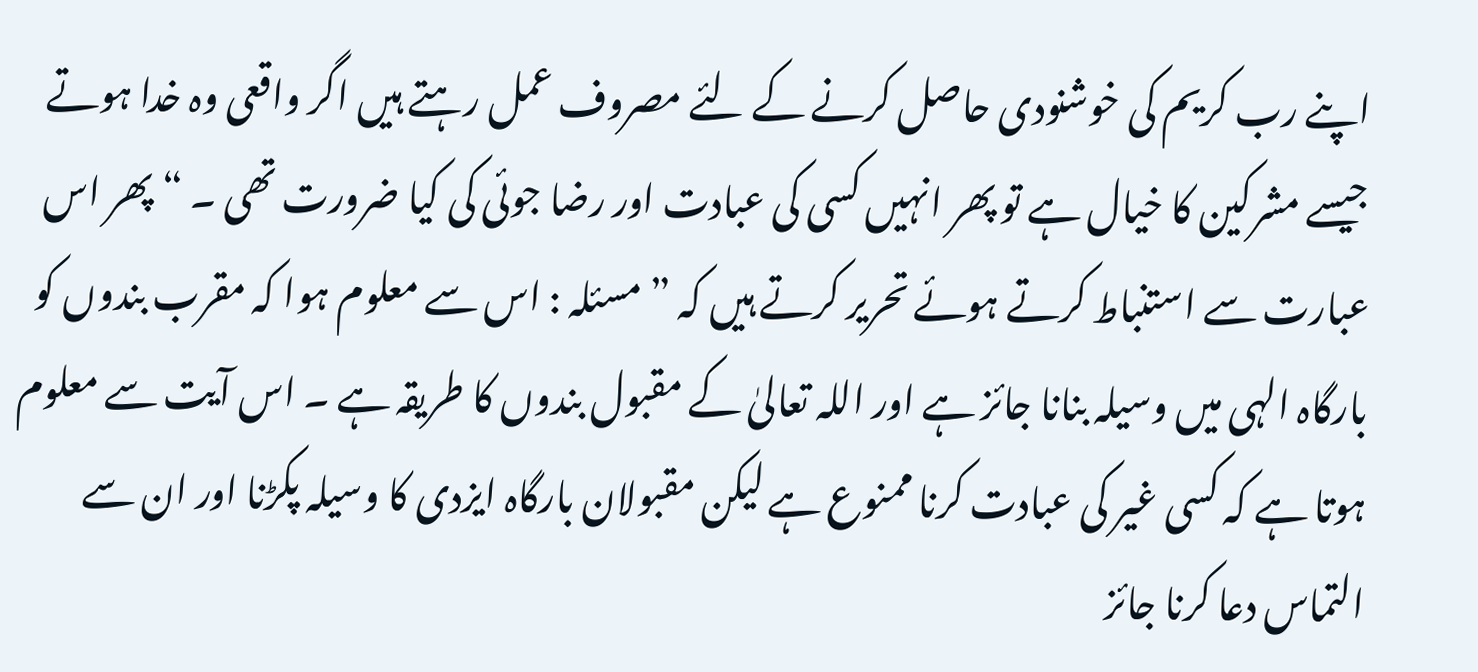اپنے رب کریم کی خوشنودی حاصل کرنے کے لئے مصروف عمل رہتے ہیں اگر واقعی وہ خدا ہوتے جیسے مشرکین کا خیال ہے تو پھر انہیں کسی کی عبادت اور رضا جوئی کی کیا ضرورت تھی ۔ “ پھر اس عبارت سے استنباط کرتے ہوئے تحریر کرتے ہیں کہ ” مسئلہ : اس سے معلوم ہوا کہ مقرب بندوں کو بارگاہ الہی میں وسیلہ بنانا جائز ہے اور اللہ تعالیٰ کے مقبول بندوں کا طریقہ ہے ۔ اس آیت سے معلوم ہوتا ہے کہ کسی غیر کی عبادت کرنا ممنوع ہے لیکن مقبولان بارگاہ ایزدی کا وسیلہ پکڑنا اور ان سے التماس دعا کرنا جائز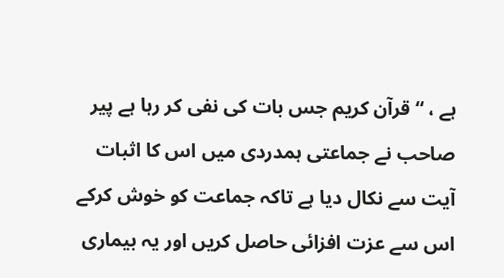ہے ، “ قرآن کریم جس بات کی نفی کر رہا ہے پیر صاحب نے جماعتی ہمدردی میں اس کا اثبات آیت سے نکال دیا ہے تاکہ جماعت کو خوش کرکے اس سے عزت افزائی حاصل کریں اور یہ بیماری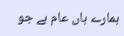ہمارے ہاں عام ہے جو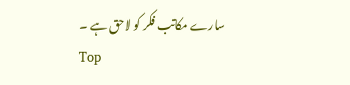سارے مکاتب فکر کو لاحق ہے ۔
Top